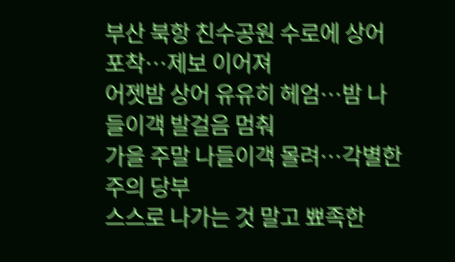부산 북항 친수공원 수로에 상어 포착…제보 이어져
어젯밤 상어 유유히 헤엄…밤 나들이객 발걸음 멈춰
가을 주말 나들이객 몰려…각별한 주의 당부
스스로 나가는 것 말고 뾰족한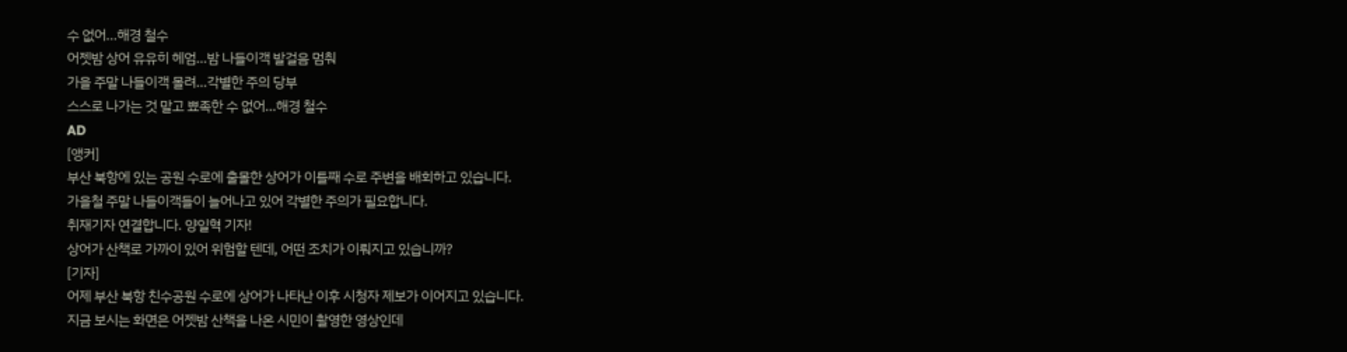수 없어…해경 철수
어젯밤 상어 유유히 헤엄…밤 나들이객 발걸음 멈춰
가을 주말 나들이객 몰려…각별한 주의 당부
스스로 나가는 것 말고 뾰족한 수 없어…해경 철수
AD
[앵커]
부산 북항에 있는 공원 수로에 출몰한 상어가 이틀째 수로 주변을 배회하고 있습니다.
가을철 주말 나들이객들이 늘어나고 있어 각별한 주의가 필요합니다.
취재기자 연결합니다. 양일혁 기자!
상어가 산책로 가까이 있어 위험할 텐데, 어떤 조치가 이뤄지고 있습니까?
[기자]
어제 부산 북항 친수공원 수로에 상어가 나타난 이후 시청자 제보가 이어지고 있습니다.
지금 보시는 화면은 어젯밤 산책을 나온 시민이 촬영한 영상인데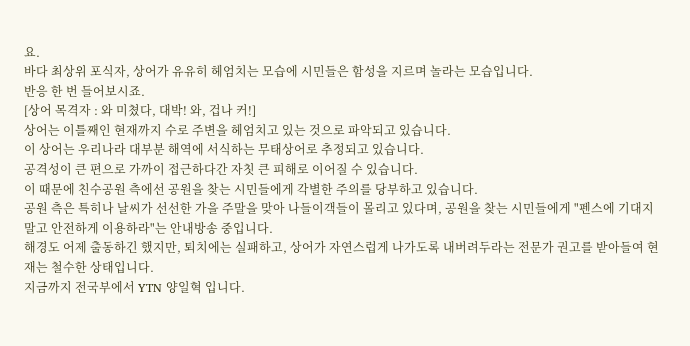요.
바다 최상위 포식자, 상어가 유유히 헤엄치는 모습에 시민들은 함성을 지르며 놀라는 모습입니다.
반응 한 번 들어보시죠.
[상어 목격자 : 와 미쳤다, 대박! 와, 겁나 커!]
상어는 이틀째인 현재까지 수로 주변을 헤엄치고 있는 것으로 파악되고 있습니다.
이 상어는 우리나라 대부분 해역에 서식하는 무태상어로 추정되고 있습니다.
공격성이 큰 편으로 가까이 접근하다간 자칫 큰 피해로 이어질 수 있습니다.
이 때문에 친수공원 측에선 공원을 찾는 시민들에게 각별한 주의를 당부하고 있습니다.
공원 측은 특히나 날씨가 선선한 가을 주말을 맞아 나들이객들이 몰리고 있다며, 공원을 찾는 시민들에게 "펜스에 기대지 말고 안전하게 이용하라"는 안내방송 중입니다.
해경도 어제 출동하긴 했지만, 퇴치에는 실패하고, 상어가 자연스럽게 나가도록 내버려두라는 전문가 권고를 받아들여 현재는 철수한 상태입니다.
지금까지 전국부에서 YTN 양일혁 입니다.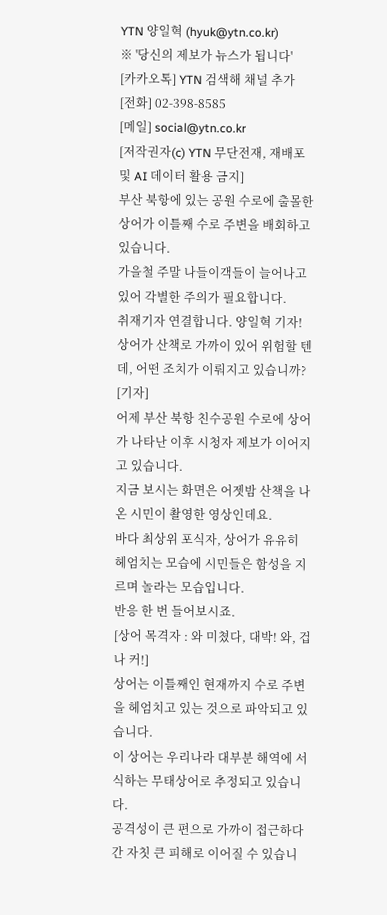YTN 양일혁 (hyuk@ytn.co.kr)
※ '당신의 제보가 뉴스가 됩니다'
[카카오톡] YTN 검색해 채널 추가
[전화] 02-398-8585
[메일] social@ytn.co.kr
[저작권자(c) YTN 무단전재, 재배포 및 AI 데이터 활용 금지]
부산 북항에 있는 공원 수로에 출몰한 상어가 이틀째 수로 주변을 배회하고 있습니다.
가을철 주말 나들이객들이 늘어나고 있어 각별한 주의가 필요합니다.
취재기자 연결합니다. 양일혁 기자!
상어가 산책로 가까이 있어 위험할 텐데, 어떤 조치가 이뤄지고 있습니까?
[기자]
어제 부산 북항 친수공원 수로에 상어가 나타난 이후 시청자 제보가 이어지고 있습니다.
지금 보시는 화면은 어젯밤 산책을 나온 시민이 촬영한 영상인데요.
바다 최상위 포식자, 상어가 유유히 헤엄치는 모습에 시민들은 함성을 지르며 놀라는 모습입니다.
반응 한 번 들어보시죠.
[상어 목격자 : 와 미쳤다, 대박! 와, 겁나 커!]
상어는 이틀째인 현재까지 수로 주변을 헤엄치고 있는 것으로 파악되고 있습니다.
이 상어는 우리나라 대부분 해역에 서식하는 무태상어로 추정되고 있습니다.
공격성이 큰 편으로 가까이 접근하다간 자칫 큰 피해로 이어질 수 있습니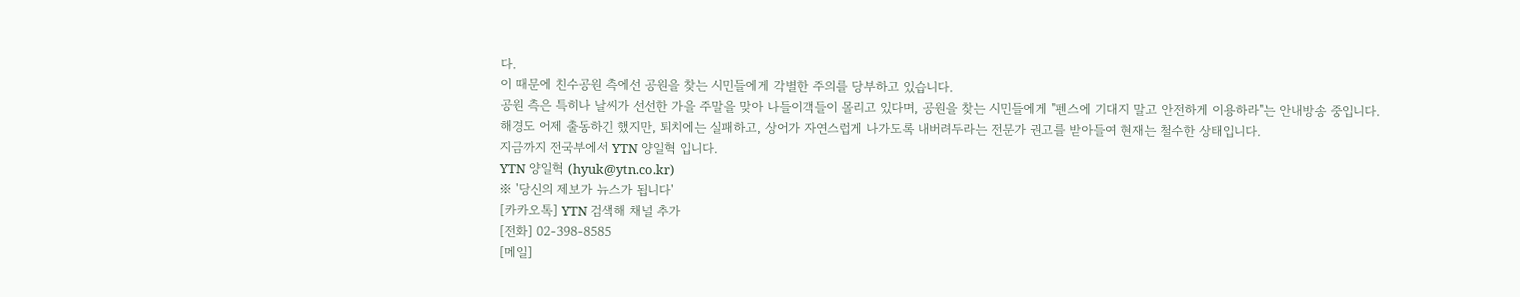다.
이 때문에 친수공원 측에선 공원을 찾는 시민들에게 각별한 주의를 당부하고 있습니다.
공원 측은 특히나 날씨가 선선한 가을 주말을 맞아 나들이객들이 몰리고 있다며, 공원을 찾는 시민들에게 "펜스에 기대지 말고 안전하게 이용하라"는 안내방송 중입니다.
해경도 어제 출동하긴 했지만, 퇴치에는 실패하고, 상어가 자연스럽게 나가도록 내버려두라는 전문가 권고를 받아들여 현재는 철수한 상태입니다.
지금까지 전국부에서 YTN 양일혁 입니다.
YTN 양일혁 (hyuk@ytn.co.kr)
※ '당신의 제보가 뉴스가 됩니다'
[카카오톡] YTN 검색해 채널 추가
[전화] 02-398-8585
[메일]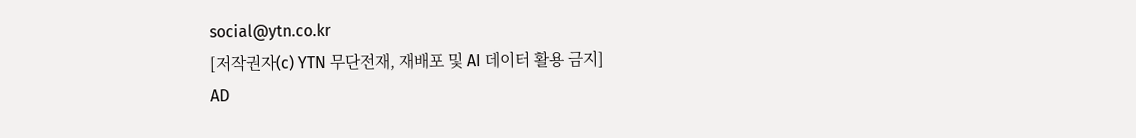social@ytn.co.kr
[저작권자(c) YTN 무단전재, 재배포 및 AI 데이터 활용 금지]
AD